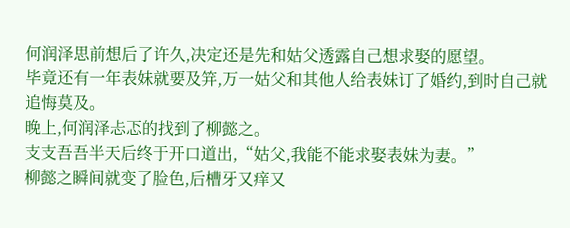何润泽思前想后了许久,决定还是先和姑父透露自己想求娶的愿望。
毕竟还有一年表妹就要及笄,万一姑父和其他人给表妹订了婚约,到时自己就追悔莫及。
晚上,何润泽忐忑的找到了柳懿之。
支支吾吾半天后终于开口道出,“姑父,我能不能求娶表妹为妻。”
柳懿之瞬间就变了脸色,后槽牙又痒又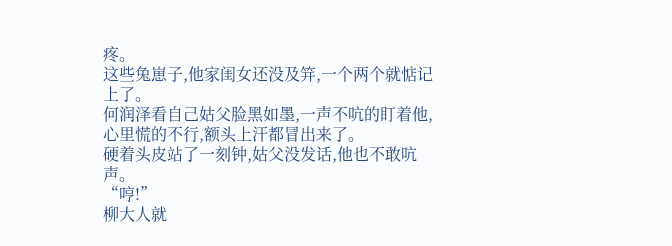疼。
这些兔崽子,他家闺女还没及笄,一个两个就惦记上了。
何润泽看自己姑父脸黑如墨,一声不吭的盯着他,心里慌的不行,额头上汗都冒出来了。
硬着头皮站了一刻钟,姑父没发话,他也不敢吭声。
“哼!”
柳大人就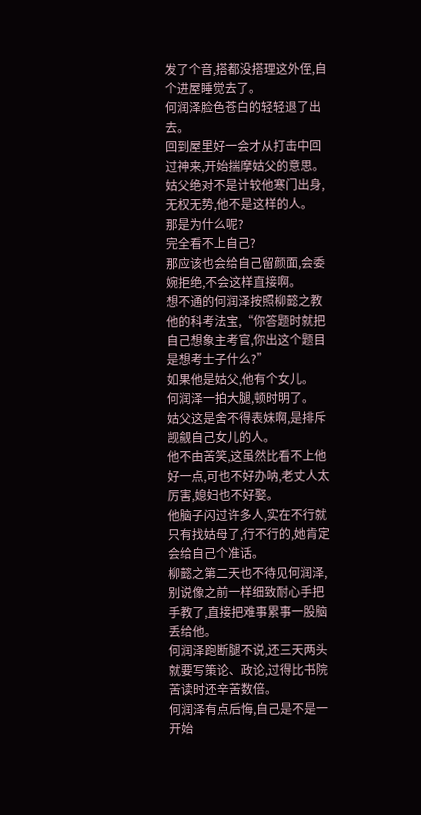发了个音,搭都没搭理这外侄,自个进屋睡觉去了。
何润泽脸色苍白的轻轻退了出去。
回到屋里好一会才从打击中回过神来,开始揣摩姑父的意思。
姑父绝对不是计较他寒门出身,无权无势,他不是这样的人。
那是为什么呢?
完全看不上自己?
那应该也会给自己留颜面,会委婉拒绝,不会这样直接啊。
想不通的何润泽按照柳懿之教他的科考法宝,“你答题时就把自己想象主考官,你出这个题目是想考士子什么?”
如果他是姑父,他有个女儿。
何润泽一拍大腿,顿时明了。
姑父这是舍不得表妹啊,是排斥觊觎自己女儿的人。
他不由苦笑,这虽然比看不上他好一点,可也不好办呐,老丈人太厉害,媳妇也不好娶。
他脑子闪过许多人,实在不行就只有找姑母了,行不行的,她肯定会给自己个准话。
柳懿之第二天也不待见何润泽,别说像之前一样细致耐心手把手教了,直接把难事累事一股脑丢给他。
何润泽跑断腿不说,还三天两头就要写策论、政论,过得比书院苦读时还辛苦数倍。
何润泽有点后悔,自己是不是一开始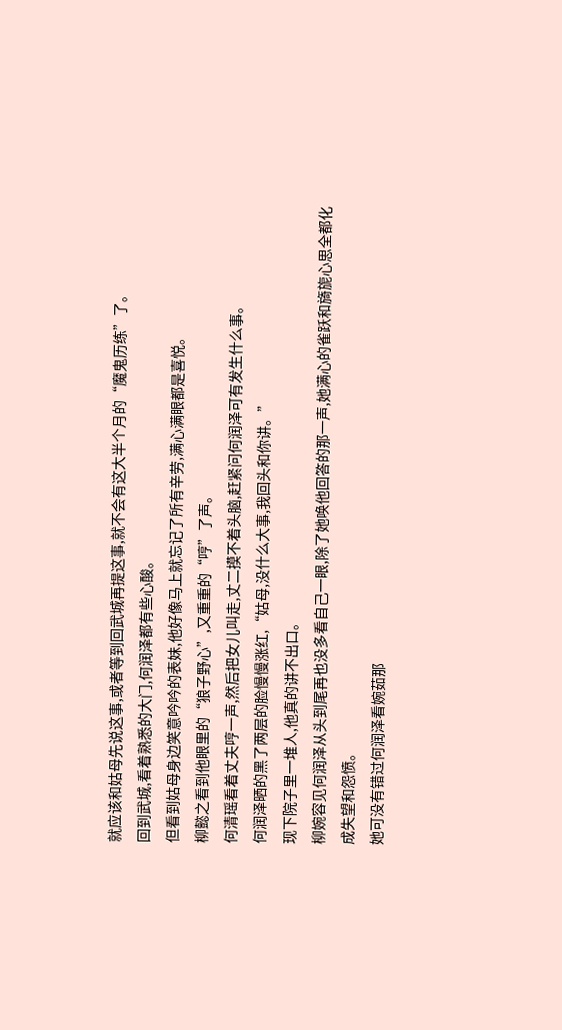就应该和姑母先说这事,或者等到回武城再提这事,就不会有这大半个月的“魔鬼历练”了。
回到武城,看着熟悉的大门,何润泽都有些心酸。
但看到姑母身边笑意吟吟的表妹,他好像马上就忘记了所有辛劳,满心满眼都是喜悦。
柳懿之看到他眼里的“狼子野心”,又重重的“哼”了声。
何清瑶看着丈夫哼一声,然后把女儿叫走,丈二摸不着头脑,赶紧问何润泽可有发生什么事。
何润泽晒的黑了两层的脸慢慢涨红,“姑母,没什么大事,我回头和你讲。”
现下院子里一堆人,他真的讲不出口。
柳婉容见何润泽从头到尾再也没多看自己一眼,除了她唤他回答的那一声,她满心的雀跃和旖旎心思全都化成失望和怨愤。
她可没有错过何润泽看婉茹那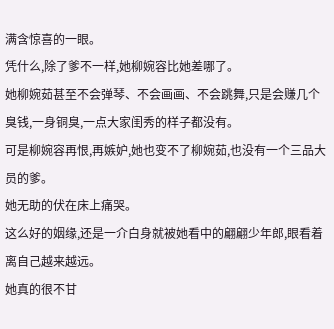满含惊喜的一眼。
凭什么,除了爹不一样,她柳婉容比她差哪了。
她柳婉茹甚至不会弹琴、不会画画、不会跳舞,只是会赚几个臭钱,一身铜臭,一点大家闺秀的样子都没有。
可是柳婉容再恨,再嫉妒,她也变不了柳婉茹,也没有一个三品大员的爹。
她无助的伏在床上痛哭。
这么好的姻缘,还是一介白身就被她看中的翩翩少年郎,眼看着离自己越来越远。
她真的很不甘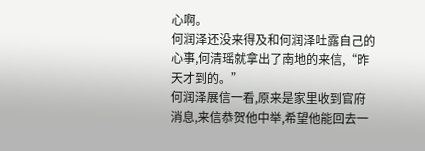心啊。
何润泽还没来得及和何润泽吐露自己的心事,何清瑶就拿出了南地的来信,“昨天才到的。”
何润泽展信一看,原来是家里收到官府消息,来信恭贺他中举,希望他能回去一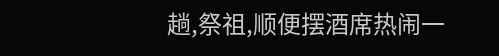趟,祭祖,顺便摆酒席热闹一